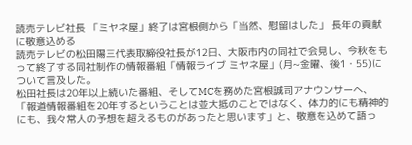読売テレビ社長 「ミヤネ屋」終了は宮根側から「当然、慰留はした」 長年の貢献に敬意込める
読売テレビの松田陽三代表取締役社長が12日、大阪市内の同社で会見し、今秋をもって終了する同社制作の情報番組「情報ライブ ミヤネ屋」(月~金曜、後1・55)について言及した。
松田社長は20年以上続いた番組、そしてMCを務めた宮根誠司アナウンサーへ、「報道情報番組を20年するということは並大抵のことではなく、体力的にも精神的にも、我々常人の予想を超えるものがあったと思います」と、敬意を込めて語っ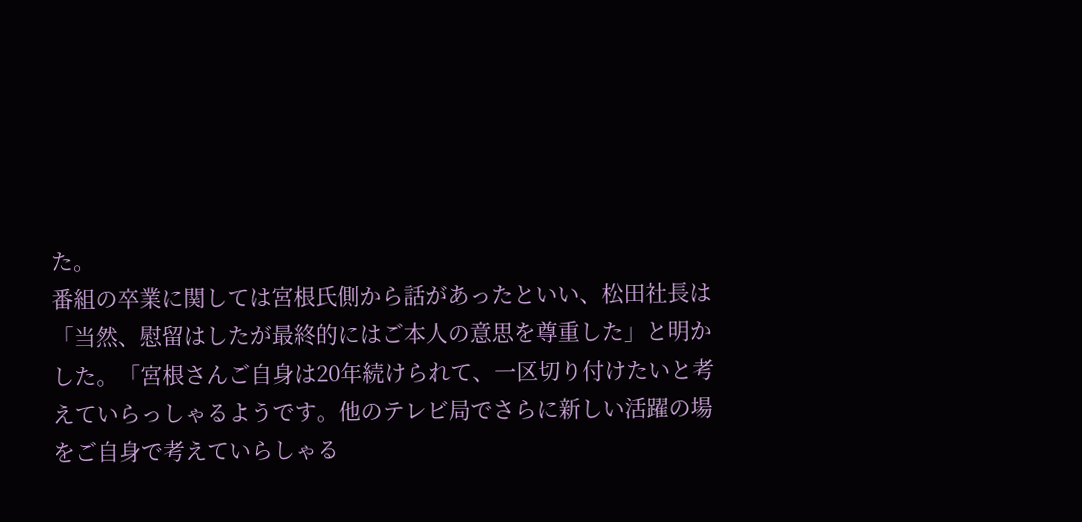た。
番組の卒業に関しては宮根氏側から話があったといい、松田社長は「当然、慰留はしたが最終的にはご本人の意思を尊重した」と明かした。「宮根さんご自身は20年続けられて、一区切り付けたいと考えていらっしゃるようです。他のテレビ局でさらに新しい活躍の場をご自身で考えていらしゃる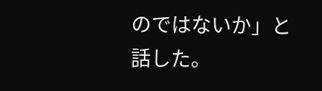のではないか」と話した。